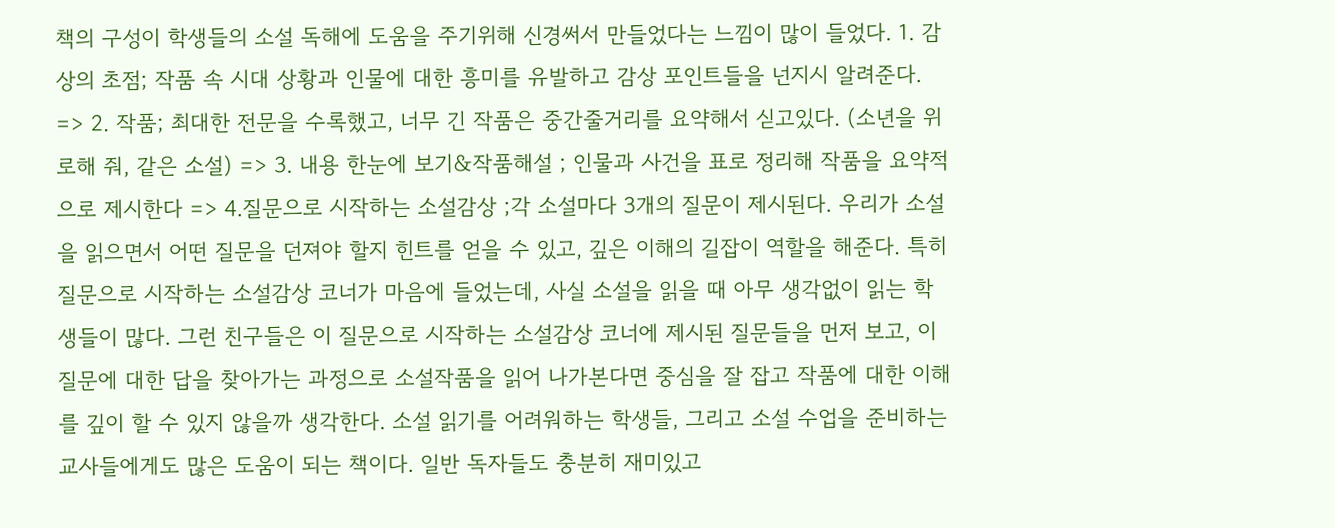책의 구성이 학생들의 소설 독해에 도움을 주기위해 신경써서 만들었다는 느낌이 많이 들었다. 1. 감상의 초점; 작품 속 시대 상황과 인물에 대한 흥미를 유발하고 감상 포인트들을 넌지시 알려준다. => 2. 작품; 최대한 전문을 수록했고, 너무 긴 작품은 중간줄거리를 요약해서 싣고있다. (소년을 위로해 줘, 같은 소설) => 3. 내용 한눈에 보기&작품해설 ; 인물과 사건을 표로 정리해 작품을 요약적으로 제시한다 => 4.질문으로 시작하는 소설감상 ;각 소설마다 3개의 질문이 제시된다. 우리가 소설을 읽으면서 어떤 질문을 던져야 할지 힌트를 얻을 수 있고, 깊은 이해의 길잡이 역할을 해준다. 특히 질문으로 시작하는 소설감상 코너가 마음에 들었는데, 사실 소설을 읽을 때 아무 생각없이 읽는 학생들이 많다. 그런 친구들은 이 질문으로 시작하는 소설감상 코너에 제시된 질문들을 먼저 보고, 이 질문에 대한 답을 찾아가는 과정으로 소설작품을 읽어 나가본다면 중심을 잘 잡고 작품에 대한 이해를 깊이 할 수 있지 않을까 생각한다. 소설 읽기를 어려워하는 학생들, 그리고 소설 수업을 준비하는 교사들에게도 많은 도움이 되는 책이다. 일반 독자들도 충분히 재미있고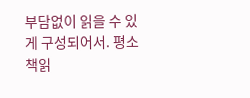부담없이 읽을 수 있게 구성되어서. 평소 책읽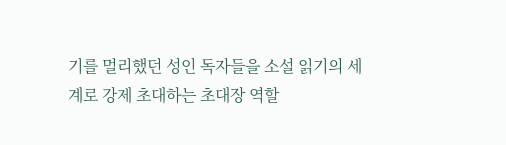기를 멀리했던 성인 독자들을 소설 읽기의 세계로 강제 초대하는 초대장 역할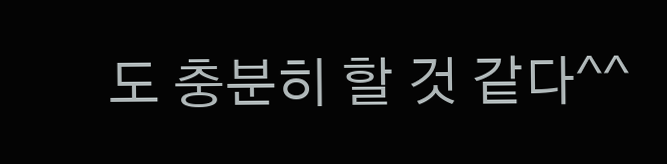도 충분히 할 것 같다^^